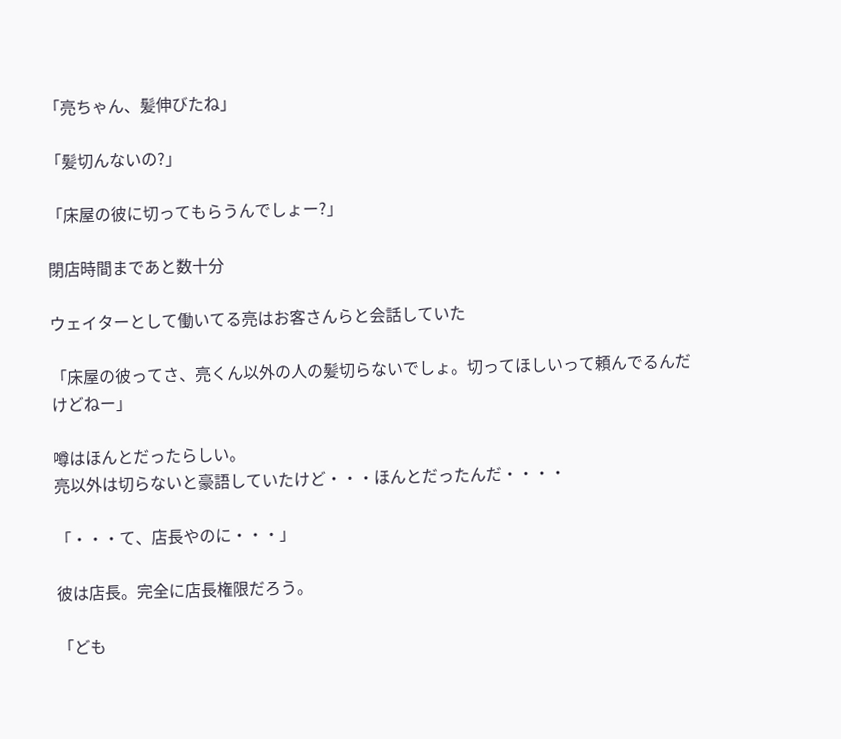「亮ちゃん、髪伸びたね」

「髪切んないの?」

「床屋の彼に切ってもらうんでしょー?」

閉店時間まであと数十分

ウェイターとして働いてる亮はお客さんらと会話していた

「床屋の彼ってさ、亮くん以外の人の髪切らないでしょ。切ってほしいって頼んでるんだけどねー」

噂はほんとだったらしい。
亮以外は切らないと豪語していたけど・・・ほんとだったんだ・・・・

「・・・て、店長やのに・・・」

彼は店長。完全に店長権限だろう。

「ども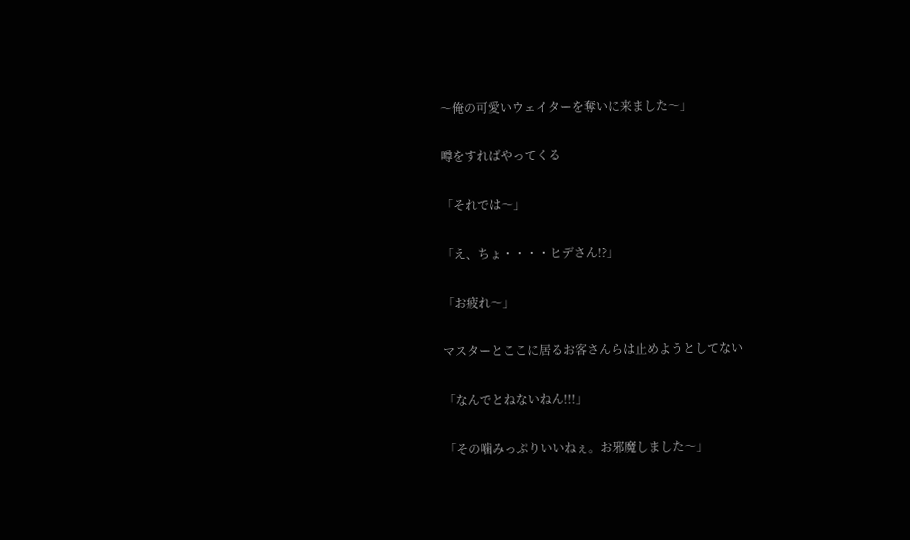〜俺の可愛いウェイターを奪いに来ました〜」

噂をすればやってくる

「それでは〜」

「え、ちょ・・・・ヒデさん!?」

「お疲れ〜」

マスターとここに居るお客さんらは止めようとしてない

「なんでとねないねん!!!」

「その噛みっぷりいいねぇ。お邪魔しました〜」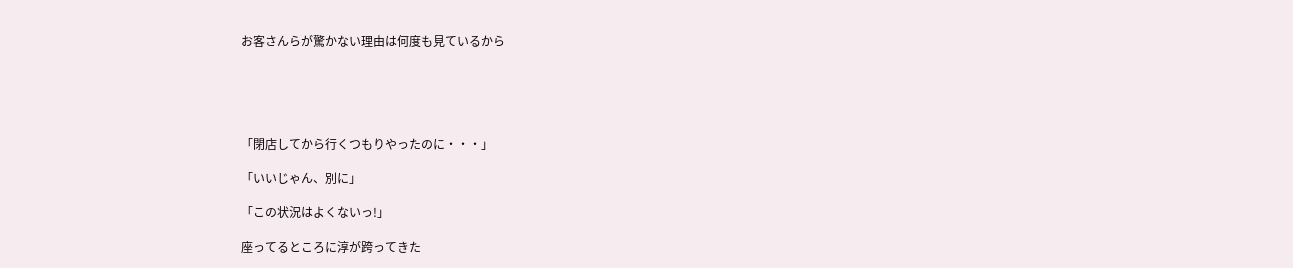お客さんらが驚かない理由は何度も見ているから





「閉店してから行くつもりやったのに・・・」

「いいじゃん、別に」

「この状況はよくないっ!」

座ってるところに淳が跨ってきた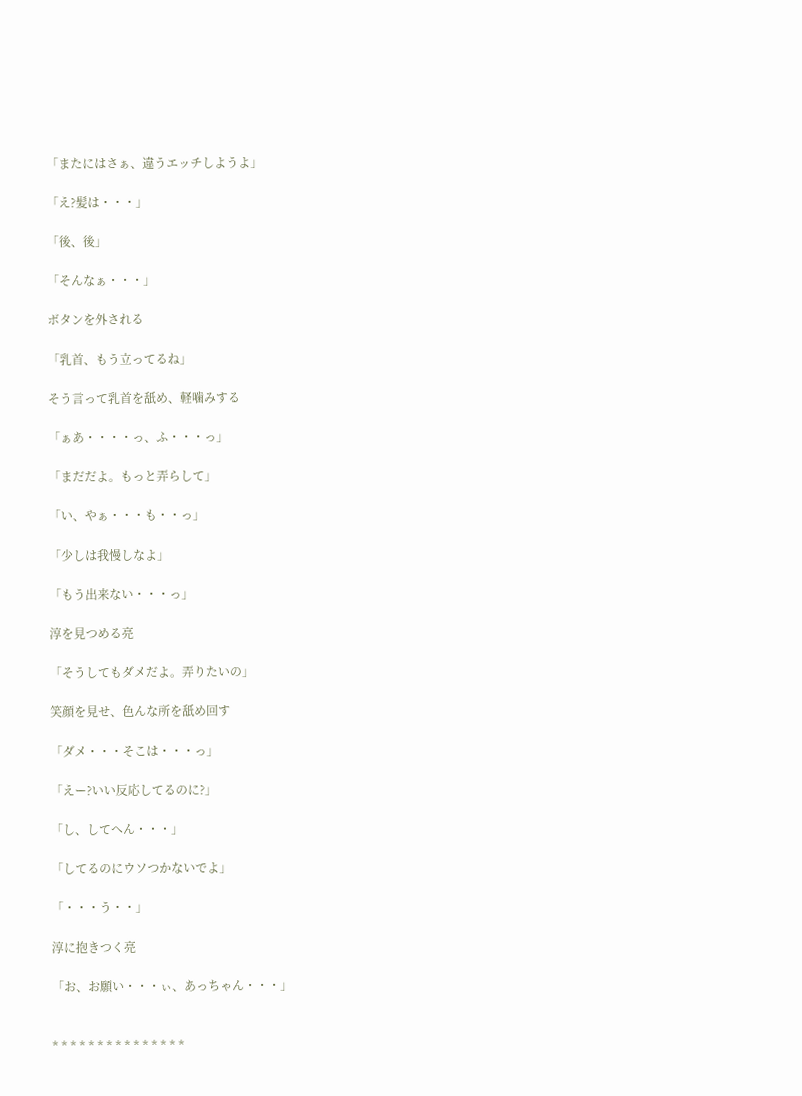「またにはさぁ、違うエッチしようよ」

「え?髪は・・・」

「後、後」

「そんなぁ・・・」

ボタンを外される

「乳首、もう立ってるね」

そう言って乳首を舐め、軽噛みする

「ぁあ・・・・っ、ふ・・・っ」

「まだだよ。もっと弄らして」

「い、やぁ・・・も・・っ」

「少しは我慢しなよ」

「もう出来ない・・・っ」

淳を見つめる亮

「そうしてもダメだよ。弄りたいの」

笑顔を見せ、色んな所を舐め回す

「ダメ・・・そこは・・・っ」

「えー?いい反応してるのに?」

「し、してへん・・・」

「してるのにウソつかないでよ」

「・・・う・・」

淳に抱きつく亮

「お、お願い・・・ぃ、あっちゃん・・・」


* * * * * * * * * * * * * * *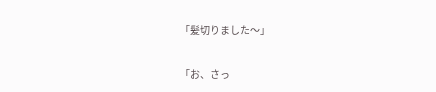「髪切りました〜」

「お、さっ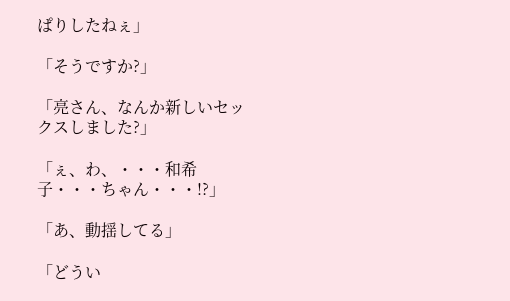ぱりしたねぇ」

「そうですか?」

「亮さん、なんか新しいセックスしました?」

「ぇ、わ、・・・和希子・・・ちゃん・・・!?」

「あ、動揺してる」

「どうい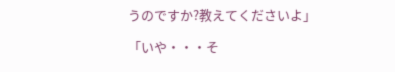うのですか?教えてくださいよ」

「いや・・・そ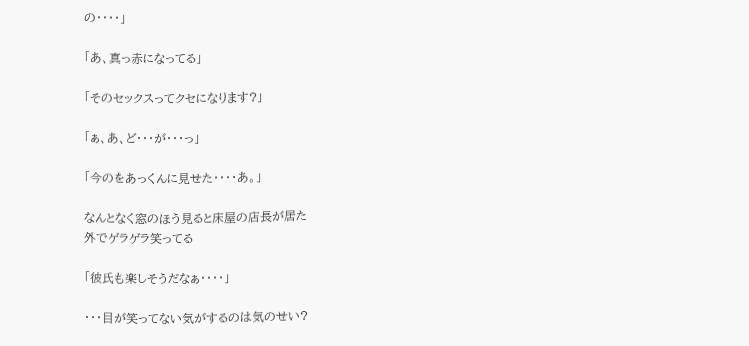の・・・・」

「あ、真っ赤になってる」

「そのセックスってクセになります?」

「ぁ、あ、ど・・・が・・・っ」

「今のをあっくんに見せた・・・・あ。」

なんとなく窓のほう見ると床屋の店長が居た
外でゲラゲラ笑ってる

「彼氏も楽しそうだなぁ・・・・」

・・・目が笑ってない気がするのは気のせい?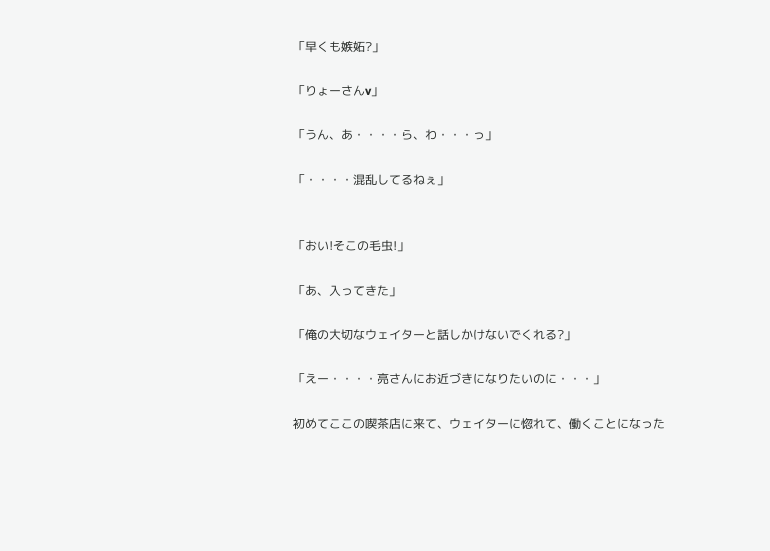「早くも嫉妬?」

「りょーさんv」

「うん、あ・・・・ら、わ・・・っ」

「・・・・混乱してるねぇ」


「おい!そこの毛虫!」

「あ、入ってきた」

「俺の大切なウェイターと話しかけないでくれる?」

「えー・・・・亮さんにお近づきになりたいのに・・・」

初めてここの喫茶店に来て、ウェイターに惚れて、働くことになった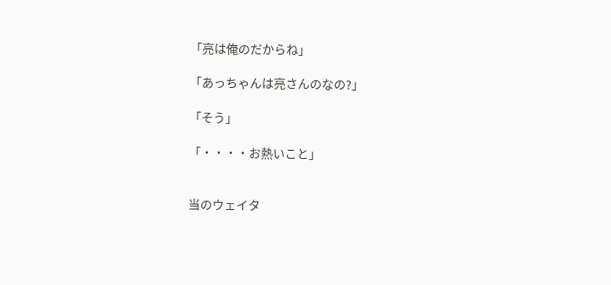「亮は俺のだからね」

「あっちゃんは亮さんのなの?」

「そう」

「・・・・お熱いこと」


当のウェイタ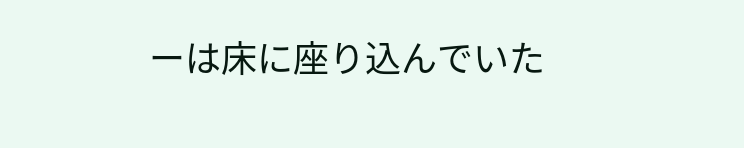ーは床に座り込んでいた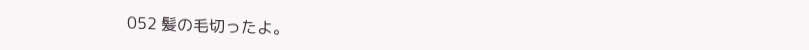052 髪の毛切ったよ。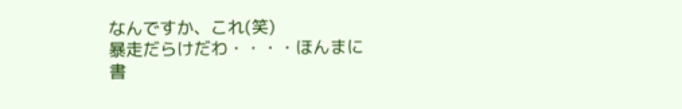なんですか、これ(笑)
暴走だらけだわ・・・・ほんまに
書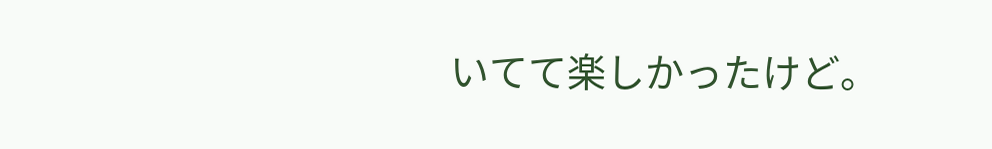いてて楽しかったけど。